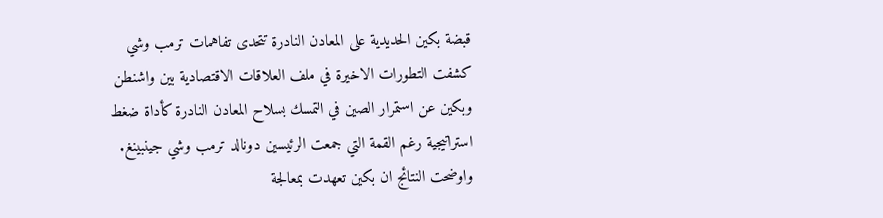قبضة بكين الحديدية على المعادن النادرة تتحدى تفاهمات ترمب وشي
كشفت التطورات الاخيرة في ملف العلاقات الاقتصادية بين واشنطن وبكين عن استمرار الصين في التمسك بسلاح المعادن النادرة كأداة ضغط استراتيجية رغم القمة التي جمعت الرئيسين دونالد ترمب وشي جينبينغ. واوضحت النتائج ان بكين تعهدت بمعالجة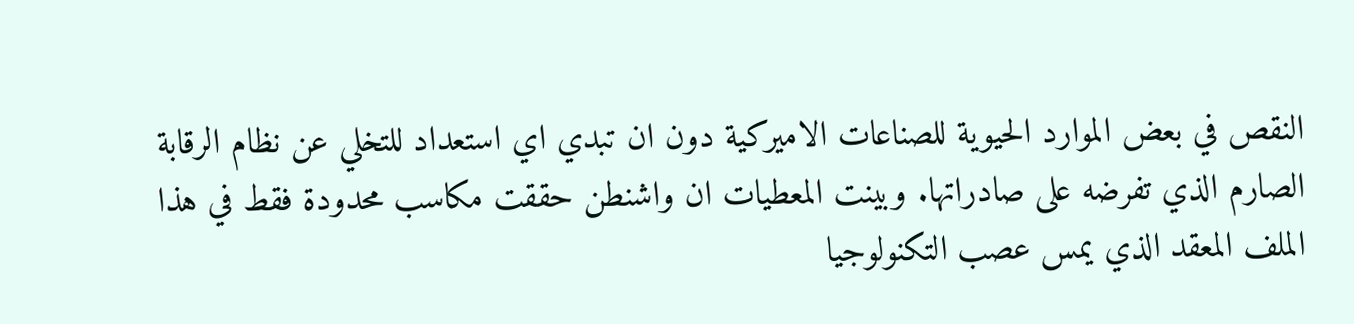النقص في بعض الموارد الحيوية للصناعات الاميركية دون ان تبدي اي استعداد للتخلي عن نظام الرقابة الصارم الذي تفرضه على صادراتها. وبينت المعطيات ان واشنطن حققت مكاسب محدودة فقط في هذا الملف المعقد الذي يمس عصب التكنولوجيا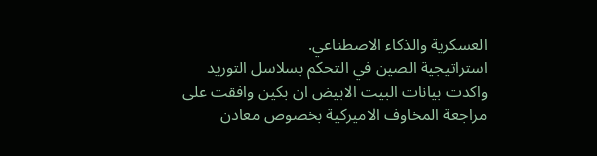العسكرية والذكاء الاصطناعي.
استراتيجية الصين في التحكم بسلاسل التوريد
واكدت بيانات البيت الابيض ان بكين وافقت على مراجعة المخاوف الاميركية بخصوص معادن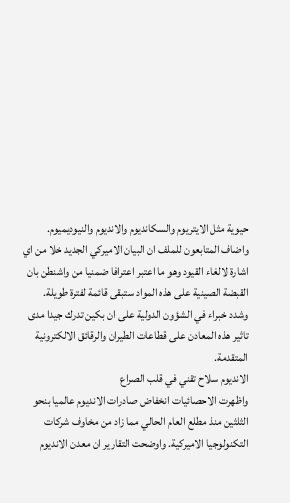حيوية مثل الايتريوم والسكانديوم والانديوم والنيوديميوم. واضاف المتابعون للملف ان البيان الاميركي الجديد خلا من اي اشارة لالغاء القيود وهو ما اعتبر اعترافا ضمنيا من واشنطن بان القبضة الصينية على هذه المواد ستبقى قائمة لفترة طويلة. وشدد خبراء في الشؤون الدولية على ان بكين تدرك جيدا مدى تاثير هذه المعادن على قطاعات الطيران والرقائق الالكترونية المتقدمة.
الانديوم سلاح تقني في قلب الصراع
واظهرت الاحصائيات انخفاض صادرات الانديوم عالميا بنحو الثلثين منذ مطلع العام الحالي مما زاد من مخاوف شركات التكنولوجيا الاميركية. واوضحت التقارير ان معدن الانديوم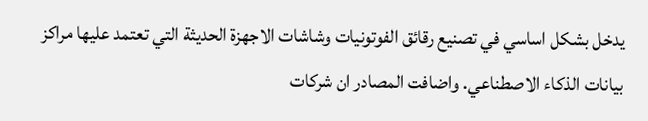يدخل بشكل اساسي في تصنيع رقائق الفوتونيات وشاشات الاجهزة الحديثة التي تعتمد عليها مراكز بيانات الذكاء الاصطناعي. واضافت المصادر ان شركات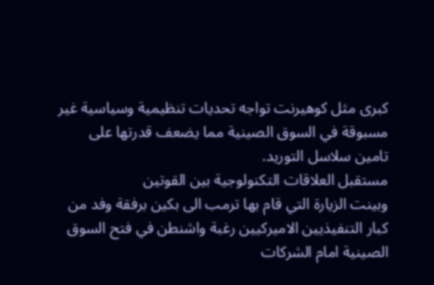كبرى مثل كوهيرنت تواجه تحديات تنظيمية وسياسية غير مسبوقة في السوق الصينية مما يضعف قدرتها على تامين سلاسل التوريد.
مستقبل العلاقات التكنولوجية بين القوتين
وبينت الزيارة التي قام بها ترمب الى بكين برفقة وفد من كبار التنفيذيين الاميركيين رغبة واشنطن في فتح السوق الصينية امام الشركات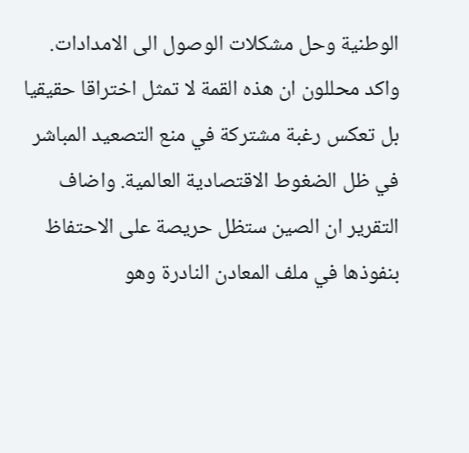الوطنية وحل مشكلات الوصول الى الامدادات. واكد محللون ان هذه القمة لا تمثل اختراقا حقيقيا بل تعكس رغبة مشتركة في منع التصعيد المباشر في ظل الضغوط الاقتصادية العالمية. واضاف التقرير ان الصين ستظل حريصة على الاحتفاظ بنفوذها في ملف المعادن النادرة وهو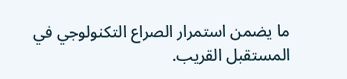ما يضمن استمرار الصراع التكنولوجي في المستقبل القريب.